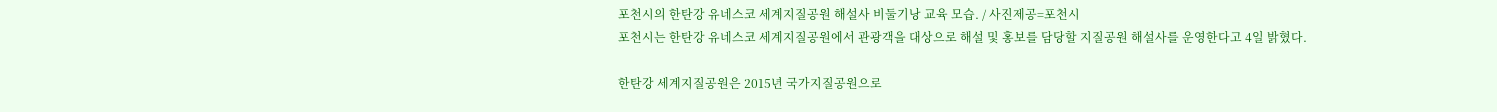포천시의 한탄강 유네스코 세계지질공원 해설사 비둘기낭 교육 모습. / 사진제공=포천시
포천시는 한탄강 유네스코 세계지질공원에서 관광객을 대상으로 해설 및 홍보를 담당할 지질공원 해설사를 운영한다고 4일 밝혔다.

한탄강 세계지질공원은 2015년 국가지질공원으로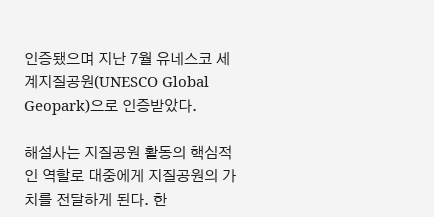인증됐으며 지난 7월 유네스코 세계지질공원(UNESCO Global Geopark)으로 인증받았다.

해설사는 지질공원 활동의 핵심적인 역할로 대중에게 지질공원의 가치를 전달하게 된다. 한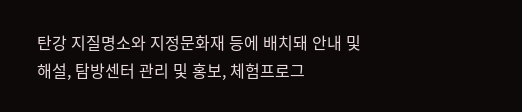탄강 지질명소와 지정문화재 등에 배치돼 안내 및 해설, 탐방센터 관리 및 홍보, 체험프로그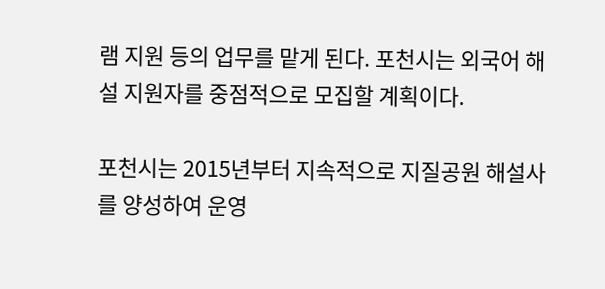램 지원 등의 업무를 맡게 된다. 포천시는 외국어 해설 지원자를 중점적으로 모집할 계획이다.

포천시는 2015년부터 지속적으로 지질공원 해설사를 양성하여 운영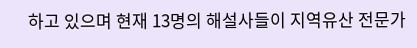하고 있으며 현재 13명의 해설사들이 지역유산 전문가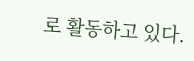로 활동하고 있다.